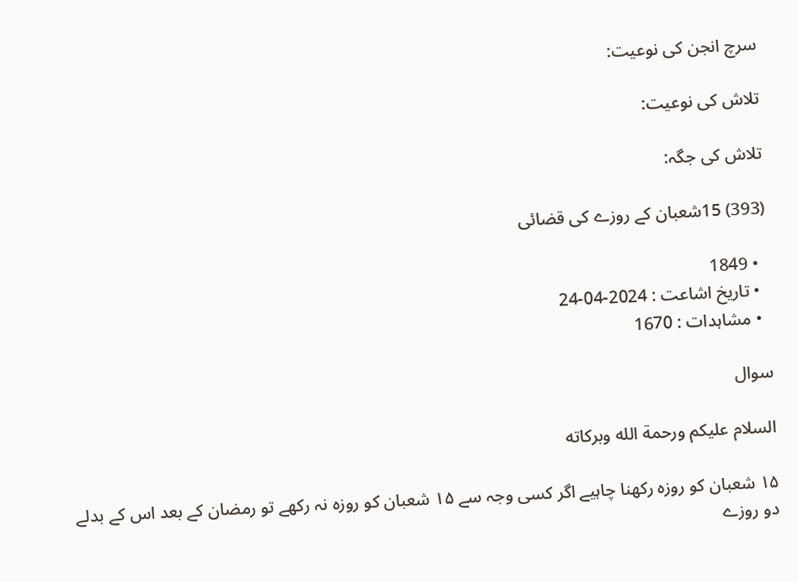سرچ انجن کی نوعیت:

تلاش کی نوعیت:

تلاش کی جگہ:

(393) 15شعبان کے روزے کی قضائی

  • 1849
  • تاریخ اشاعت : 2024-04-24
  • مشاہدات : 1670

سوال

السلام عليكم ورحمة الله وبركاته

۱۵ شعبان کو روزہ رکھنا چاہیے اگر کسی وجہ سے ۱۵ شعبان کو روزہ نہ رکھے تو رمضان کے بعد اس کے بدلے دو روزے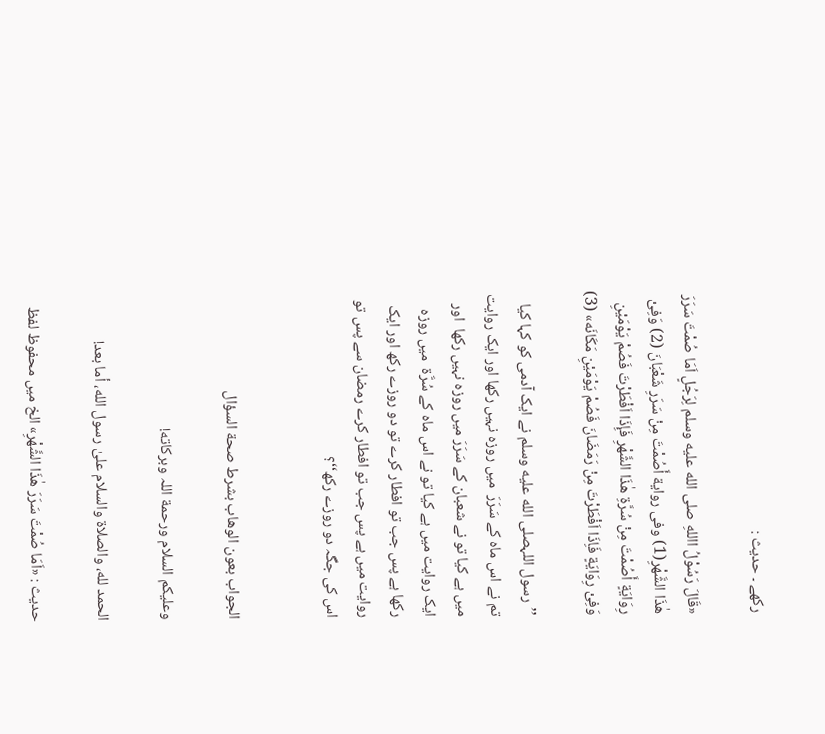رکھے ۔ حدیث :

«قَالَ رَسُوْلُ االلهِ صلى الله عليه وسلم لِرَجُلٍ اَمَا صُمْتَ سَرَرَ هٰذَا الشَّهْرِ(1) وفی رواية أَصُمْتَ مِنْ سَرَرِ شَعْبَانَ (2) وَفِیْ رِوَايَةٍ أَصُمْتَ مِنْ سُرَّةِ هٰذَا الشَّهْرِ فَإِذَا اَفْطَرْتَ فَصُمْ يَوْمَيْنِ وَفِیْ رِوَايَةٍ فَاِذَا اَفْطَرْتَ مِنْ رَمَضَانَ فَصُمْ يَوْمَيْنِ مَکَانَه» (3)

’’رسول اللہصلى الله عليه وسلم نے ایک آدمی کو کہا کیا تم نے اس ماہ کے سَرَرَ  میں روزہ نہیں رکھا اور ایک روایت میں ہے کیا تو نے شعبان کے سَرَرَ میں روزہ نہیں رکھا  اور ایک روایت میں ہے کیا تو نے اس ماہ کے سُرَّۃ  میں روزہ رکھا ہے پس جب تو افطار کرے تو دو روزے رکھ اور ایک روایت میں ہے پس جب تو افطار کرے رمضان سے پس تو اس کی جگہ دو روزے رکھ‘‘؟


الجواب بعون الوهاب بشرط صحة السؤال

وعلیکم السلام ورحمة اللہ وبرکاته!

الحمد لله، والصلاة والسلام علىٰ رسول الله، أما بعد!

حدیث : «اَمَا صُمْتَ سَرَرَ هٰذَا الشَّهْرِ» الخ میں محفوظ لفظ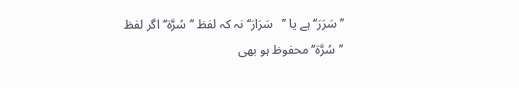’’سَرَرَ‘‘ ہے یا ’’   سَرَارَ‘‘ نہ کہ لفظ ’’سُرَّة‘‘ اگر لفظ ’’سُرَّة‘‘ محفوظ ہو بھی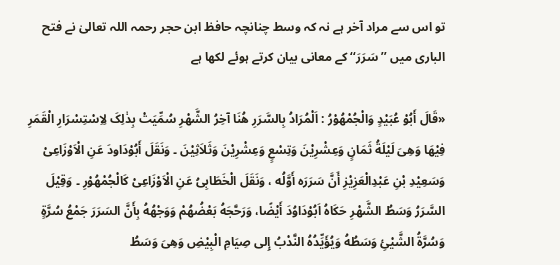تو اس سے مراد آخر ہے نہ کہ وسط چنانچہ حافظ ابن حجر رحمہ اللہ تعالیٰ نے فتح الباری میں ’’سَرَرَ‘‘ کے معانی بیان کرتے ہوئے لکھا ہے

«قَالَ أَبُوْ عُبَيْدٍ وَالْجُمْهُوْرُ : اَلْمُرَادُ بِالسَّرَرِ هُنَا آخِرُ الشَّهْرِ سُمِّيَتْ بِذٰلِکَ لِاِسْتِسْرَارِ الْقَمَرِ فِيْهَا وَهِیَ لَيْلَةُ ثَمَانٍ وَعِشْرِيْنَ وَتِسْعٍ وَعِشْرِيْنَ وَثَلاَثِيْنَ ۔ وَنَقَلَ أَبُوْدَاودَ عَنِ الْاَوْزَاعِیْ وَسَعِيْدِ بْنِ عَبْدِالْعَزِيْزِ أَنَّ سَرَرَه أَوَّلُه ، وَنَقَلَ الْخَطَابِیُ عَنِ الْاَوْزَاعِیْ کَالْجُمْهُوْرِ ۔ وَقِيْلَ السَّرَرُ وَسَطُ الشَّهْرِ حَکَاهُ اَبُوْدَاوُدَ أَيْضًا، وَرَحَّجَهُ بَعْضُهُمْ وَوَجْهُهُ بِأَنَّ السَرَرَ جَمْعُ سُرَّةٍ وَسُرَّةُ الشَّيْئِ وَسَطُهُ وَيُؤَيِّدُهُ النَّدْبُ إِلی صِيَامِ الْبِيْضِ وَهِیَ وَسَطُ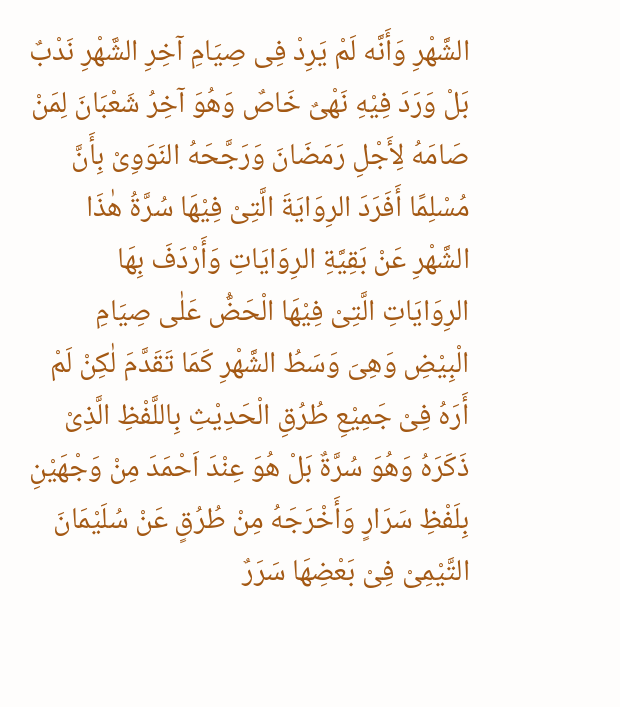الشَّهْرِ وَأَنَّه لَمْ يَرِدْ فِی صِيَامِ آخِرِ الشَّهْرِ نَدْبٌ بَلْ وَرَدَ فِيْهِ نَهْیٌ خَاصٌ وَهُوَ آخِرُ شَعْبَانَ لِمَنْ صَامَهُ لِأَجْلِ رَمَضَانَ وَرَجَّحَهُ النَوَوِیْ بِأَنَّ مُسْلِمًا أَفَرَدَ الرِوَايَةَ الَّتِیْ فِيْهَا سُرَّةُ هٰذَا الشَّهْرِ عَنْ بَقِيَّةِ الرِوَايَاتِ وَأَرْدَفَ بِهَا الرِوَايَاتِ الَّتِیْ فِيْهَا الْحَضُّ عَلٰی صِيَامِ الْبِيْضِ وَهِیَ وَسَطُ الشَّهْرِ کَمَا تَقَدَّمَ لٰکِنْ لَمْ أَرَهُ فِیْ جَمِيْعِ طُرُقِ الْحَدِيْثِ بِاللَّفْظِ الَّذِیْ ذَکَرَهُ وَهُوَ سُرَّةٌ بَلْ هُوَ عِنْدَ اَحْمَدَ مِنْ وَجْهَيْنِ بِلَفْظِ سَرَارٍ وَأَخْرَجَهُ مِنْ طُرُقٍ عَنْ سُلَيْمَانَ التَّيْمِیْ فِیْ بَعْضِهَا سَرَرٌ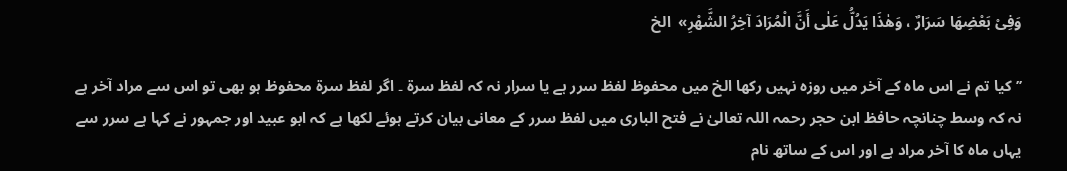وَفِیْ بَعْضِهَا سَرَارٌ ، وَهٰذَا يَدُلُّ عَلٰی أَنَّ الْمُرَادَ آخِرُ الشَّهْرِ»  الخ

’’کیا تم نے اس ماہ کے آخر میں روزہ نہیں رکھا الخ میں محفوظ لفظ سرر ہے یا سرار نہ کہ لفظ سرۃ ۔ اگر لفظ سرۃ محفوظ ہو بھی تو اس سے مراد آخر ہے نہ کہ وسط چنانچہ حافظ ابن حجر رحمہ اللہ تعالیٰ نے فتح الباری میں لفظ سرر کے معانی بیان کرتے ہوئے لکھا ہے کہ ابو عبید اور جمہور نے کہا ہے سرر سے یہاں ماہ کا آخر مراد ہے اور اس کے ساتھ نام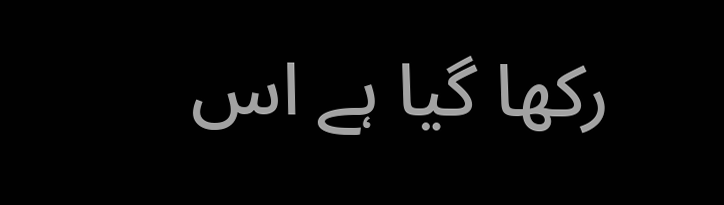رکھا گیا ہے اس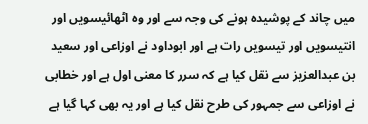میں چاند کے پوشیدہ ہونے کی وجہ سے اور وہ اٹھائیسویں اور انتیسویں اور تیسویں رات ہے اور ابوداود نے اوزاعی اور سعید بن عبدالعزیز سے نقل کیا ہے کہ سرر کا معنی اول ہے اور خطابی نے اوزاعی سے جمہور کی طرح نقل کیا ہے اور یہ بھی کہا گیا ہے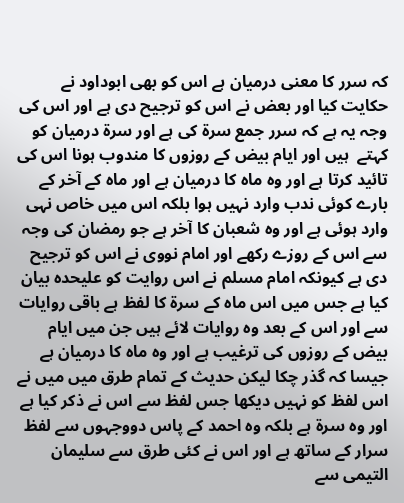کہ سرر کا معنی درمیان ہے اس کو بھی ابوداود نے حکایت کیا اور بعض نے اس کو ترجیح دی ہے اور اس کی وجہ یہ ہے کہ سرر جمع سرۃ کی ہے اور سرۃ درمیان کو کہتے  ہیں اور ایام بیض کے روزوں کا مندوب ہونا اس کی تائید کرتا ہے اور وہ ماہ کا درمیان ہے اور ماہ کے آخر کے بارے کوئی ندب وارد نہیں ہوا بلکہ اس میں خاص نہی وارد ہوئی ہے اور وہ شعبان کا آخر ہے جو رمضان کی وجہ سے اس کے روزے رکھے اور امام نووی نے اس کو ترجیح دی ہے کیونکہ امام مسلم نے اس روایت کو علیحدہ بیان کیا ہے جس میں اس ماہ کے سرۃ کا لفظ ہے باقی روایات سے اور اس کے بعد وہ روایات لائے ہیں جن میں ایام بیض کے روزوں کی ترغیب ہے اور وہ ماہ کا درمیان ہے جیسا کہ گذر چکا لیکن حدیث کے تمام طرق میں میں نے اس لفظ کو نہیں دیکھا جس لفظ سے اس نے ذکر کیا ہے اور وہ سرۃ ہے بلکہ وہ احمد کے پاس دووجہوں سے لفظ سرار کے ساتھ ہے اور اس نے کئی طرق سے سلیمان التیمی سے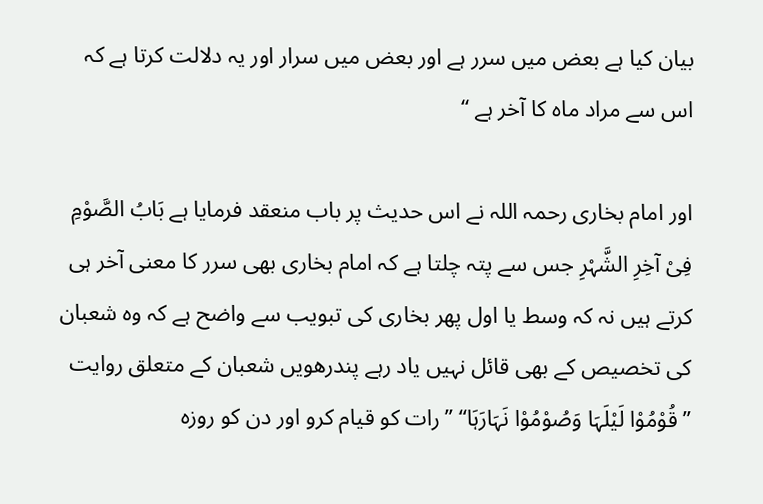بیان کیا ہے بعض میں سرر ہے اور بعض میں سرار اور یہ دلالت کرتا ہے کہ اس سے مراد ماہ کا آخر ہے ‘‘

اور امام بخاری رحمہ اللہ نے اس حدیث پر باب منعقد فرمایا ہے بَابُ الصَّوْمِ فِیْ آخِرِ الشَّہْرِ جس سے پتہ چلتا ہے کہ امام بخاری بھی سرر کا معنی آخر ہی کرتے ہیں نہ کہ وسط یا اول پھر بخاری کی تبویب سے واضح ہے کہ وہ شعبان کی تخصیص کے بھی قائل نہیں یاد رہے پندرھویں شعبان کے متعلق روایت ’’قُوْمُوْا لَیْلَہَا وَصُوْمُوْا نَہَارَہَا‘‘ ’’رات کو قیام کرو اور دن کو روزہ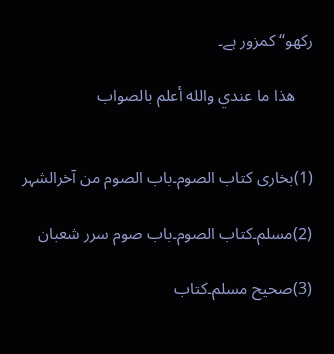رکھو‘‘ کمزور ہے۔

    ھذا ما عندي والله أعلم بالصواب


(1)بخاری کتاب الصوم۔باب الصوم من آخرالشہر

(2)مسلم۔کتاب الصوم۔باب صوم سرر شعبان

(3)صحیح مسلم۔کتاب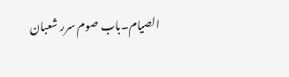الصیام۔باب صوم سرر شعبان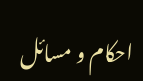احکام و مسائل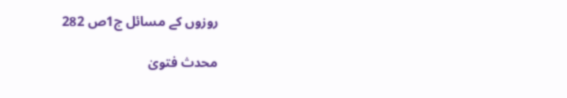روزوں کے مسائل ج1ص 282

محدث فتویٰ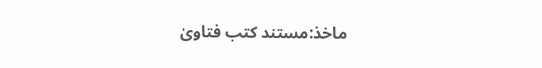ماخذ:مستند کتب فتاویٰ